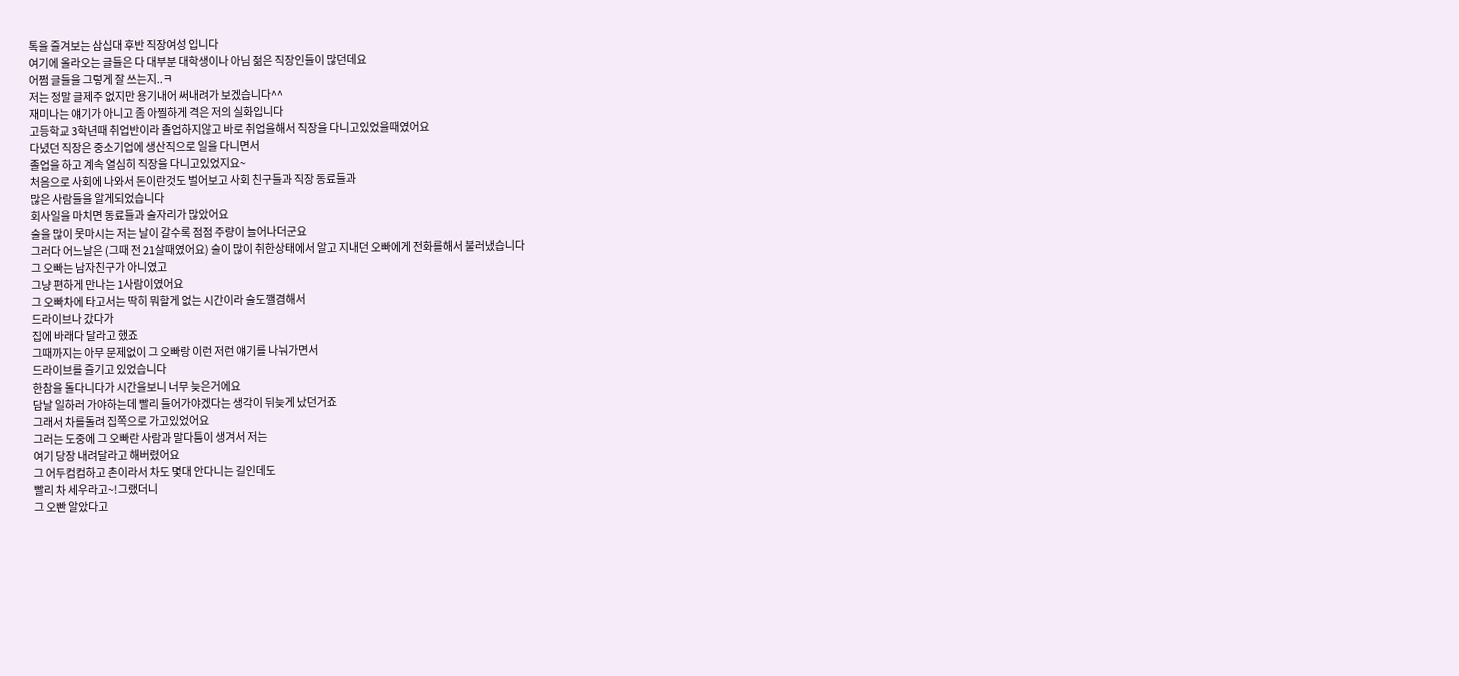톡을 즐겨보는 삼십대 후반 직장여성 입니다
여기에 올라오는 글들은 다 대부분 대학생이나 아님 젊은 직장인들이 많던데요
어쩜 글들을 그렇게 잘 쓰는지..ㅋ
저는 정말 글제주 없지만 용기내어 써내려가 보겠습니다^^
재미나는 얘기가 아니고 좀 아찔하게 격은 저의 실화입니다
고등학교 3학년때 취업반이라 졸업하지않고 바로 취업을해서 직장을 다니고있었을때였어요
다녔던 직장은 중소기업에 생산직으로 일을 다니면서
졸업을 하고 계속 열심히 직장을 다니고있었지요~
처음으로 사회에 나와서 돈이란것도 벌어보고 사회 친구들과 직장 동료들과
많은 사람들을 알게되었습니다
회사일을 마치면 동료들과 술자리가 많았어요
술을 많이 못마시는 저는 날이 갈수록 점점 주량이 늘어나더군요
그러다 어느날은 (그때 전 21살때였어요) 술이 많이 취한상태에서 알고 지내던 오빠에게 전화를해서 불러냈습니다
그 오빠는 남자친구가 아니였고
그냥 편하게 만나는 1사람이였어요
그 오빠차에 타고서는 딱히 뭐할게 없는 시간이라 술도깰겸해서
드라이브나 갔다가
집에 바래다 달라고 했죠
그때까지는 아무 문제없이 그 오빠랑 이런 저런 얘기를 나눠가면서
드라이브를 즐기고 있었습니다
한참을 돌다니다가 시간을보니 너무 늦은거에요
담날 일하러 가야하는데 빨리 들어가야겠다는 생각이 뒤늦게 났던거죠
그래서 차를돌려 집쪽으로 가고있었어요
그러는 도중에 그 오빠란 사람과 말다툼이 생겨서 저는
여기 당장 내려달라고 해버렸어요
그 어두컴컴하고 촌이라서 차도 몇대 안다니는 길인데도
빨리 차 세우라고~!그랬더니
그 오빤 알았다고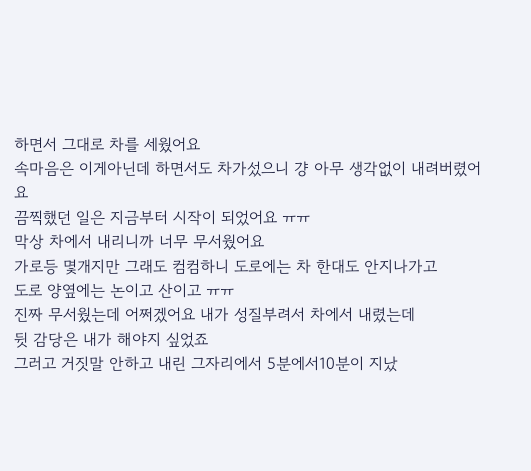하면서 그대로 차를 세웠어요
속마음은 이게아닌데 하면서도 차가섰으니 걍 아무 생각없이 내려버렸어요
끔찍했던 일은 지금부터 시작이 되었어요 ㅠㅠ
막상 차에서 내리니까 너무 무서웠어요
가로등 몇개지만 그래도 컴컴하니 도로에는 차 한대도 안지나가고
도로 양옆에는 논이고 산이고 ㅠㅠ
진짜 무서웠는데 어쩌겠어요 내가 성질부려서 차에서 내렸는데
뒷 감당은 내가 해야지 싶었죠
그러고 거짓말 안하고 내린 그자리에서 5분에서10분이 지났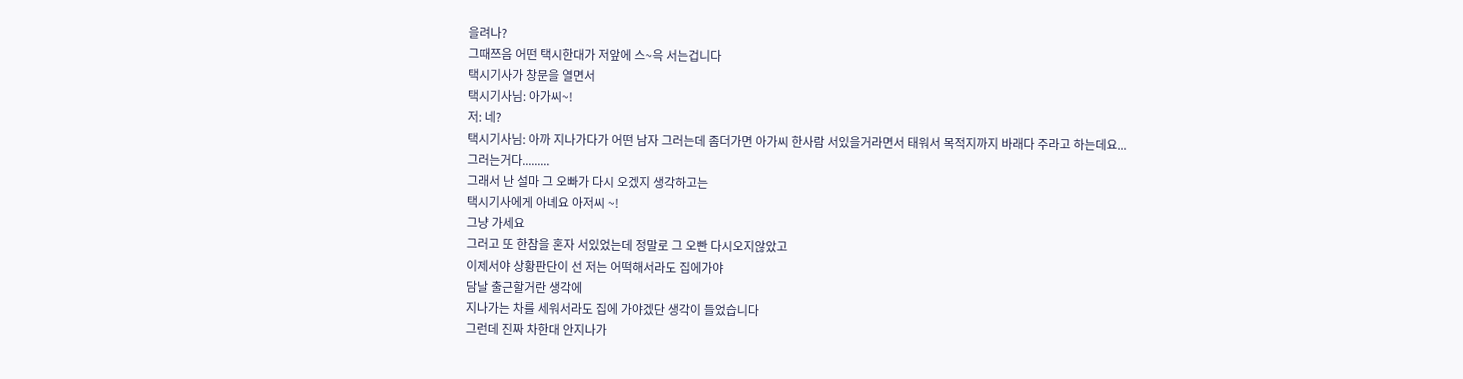을려나?
그때쯔음 어떤 택시한대가 저앞에 스~윽 서는겁니다
택시기사가 창문을 열면서
택시기사님: 아가씨~!
저: 네?
택시기사님: 아까 지나가다가 어떤 남자 그러는데 좀더가면 아가씨 한사람 서있을거라면서 태워서 목적지까지 바래다 주라고 하는데요...
그러는거다.........
그래서 난 설마 그 오빠가 다시 오겠지 생각하고는
택시기사에게 아녜요 아저씨 ~!
그냥 가세요
그러고 또 한참을 혼자 서있었는데 정말로 그 오빤 다시오지않았고
이제서야 상황판단이 선 저는 어떡해서라도 집에가야
담날 출근할거란 생각에
지나가는 차를 세워서라도 집에 가야겠단 생각이 들었습니다
그런데 진짜 차한대 안지나가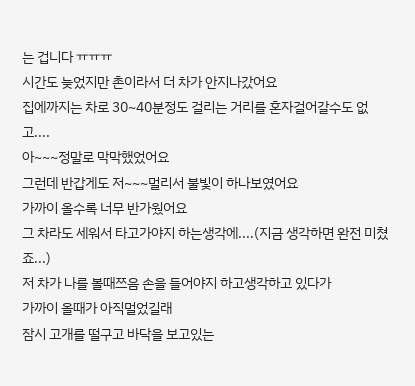는 겁니다 ㅠㅠㅠ
시간도 늦었지만 촌이라서 더 차가 안지나갔어요
집에까지는 차로 30~40분정도 걸리는 거리를 혼자걸어갈수도 없고....
아~~~정말로 막막했었어요
그런데 반갑게도 저~~~멀리서 불빛이 하나보였어요
가까이 올수록 너무 반가웠어요
그 차라도 세워서 타고가야지 하는생각에....(지금 생각하면 완전 미쳤죠...)
저 차가 나를 볼때쯔음 손을 들어야지 하고생각하고 있다가
가까이 올때가 아직멀었길래
잠시 고개를 떨구고 바닥을 보고있는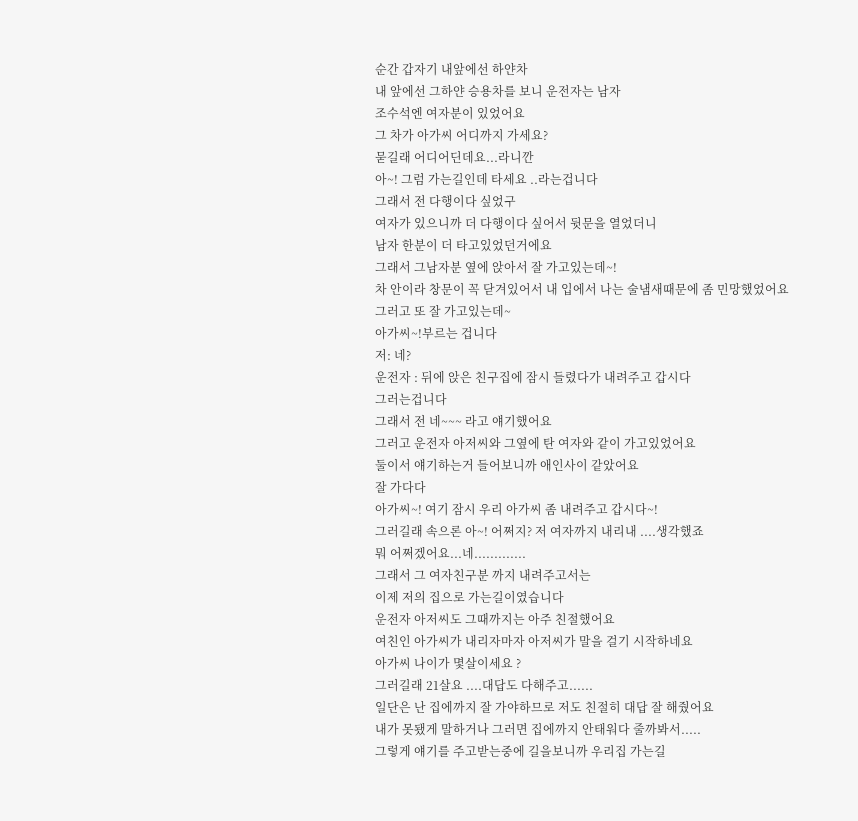순간 갑자기 내앞에선 하얀차
내 앞에선 그하얀 승용차를 보니 운전자는 남자
조수석엔 여자분이 있었어요
그 차가 아가씨 어디까지 가세요?
묻길래 어디어딘데요...라니깐
아~! 그럼 가는길인데 타세요 ..라는겁니다
그래서 전 다행이다 싶었구
여자가 있으니까 더 다행이다 싶어서 뒷문을 열었더니
남자 한분이 더 타고있었던거에요
그래서 그남자분 옆에 앉아서 잘 가고있는데~!
차 안이라 창문이 꼭 닫겨있어서 내 입에서 나는 술냄새때문에 좀 민망했었어요
그러고 또 잘 가고있는데~
아가씨~!부르는 겁니다
저: 네?
운전자 : 뒤에 앉은 친구집에 잠시 들렸다가 내려주고 갑시다
그러는겁니다
그래서 전 네~~~ 라고 얘기했어요
그러고 운전자 아저씨와 그옆에 탄 여자와 같이 가고있었어요
둘이서 얘기하는거 들어보니까 애인사이 같았어요
잘 가다다
아가씨~! 여기 잠시 우리 아가씨 좀 내려주고 갑시다~!
그러길래 속으론 아~! 어쩌지? 저 여자까지 내리내 ....생각했죠
뭐 어쩌겠어요...네.............
그래서 그 여자친구분 까지 내려주고서는
이제 저의 집으로 가는길이였습니다
운전자 아저씨도 그때까지는 아주 친절했어요
여친인 아가씨가 내리자마자 아저씨가 말을 걸기 시작하네요
아가씨 나이가 몇살이세요 ?
그러길래 21살요 ....대답도 다해주고......
일단은 난 집에까지 잘 가야하므로 저도 친절히 대답 잘 해줬어요
내가 못됐게 말하거나 그러면 집에까지 안태워다 줄까봐서.....
그렇게 얘기를 주고받는중에 길을보니까 우리집 가는길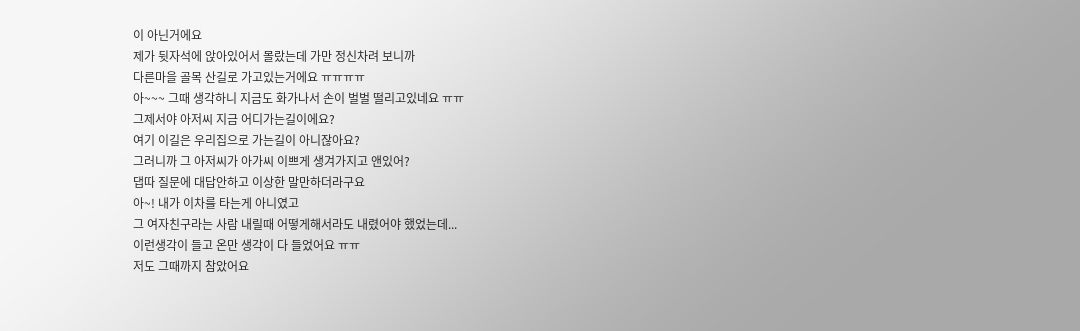이 아닌거에요
제가 뒷자석에 앉아있어서 몰랐는데 가만 정신차려 보니까
다른마을 골목 산길로 가고있는거에요 ㅠㅠㅠㅠ
아~~~ 그때 생각하니 지금도 화가나서 손이 벌벌 떨리고있네요 ㅠㅠ
그제서야 아저씨 지금 어디가는길이에요?
여기 이길은 우리집으로 가는길이 아니잖아요?
그러니까 그 아저씨가 아가씨 이쁘게 생겨가지고 앤있어?
댑따 질문에 대답안하고 이상한 말만하더라구요
아~! 내가 이차를 타는게 아니였고
그 여자친구라는 사람 내릴때 어떻게해서라도 내렸어야 했었는데...
이런생각이 들고 온만 생각이 다 들었어요 ㅠㅠ
저도 그때까지 참았어요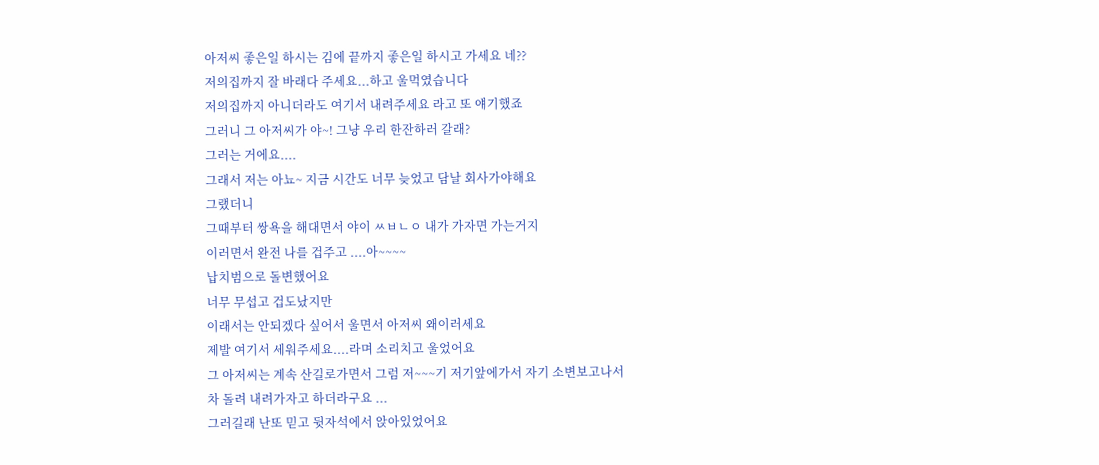아저씨 좋은일 하시는 김에 끝까지 좋은일 하시고 가세요 네??
저의집까지 잘 바래다 주세요...하고 울먹였습니다
저의집까지 아니더라도 여기서 내려주세요 라고 또 얘기했죠
그러니 그 아저씨가 야~! 그냥 우리 한잔하러 갈래?
그러는 거에요....
그래서 저는 아뇨~ 지금 시간도 너무 늦었고 담날 회사가야해요
그랬더니
그때부터 쌍욕을 해대면서 야이 ㅆㅂㄴㅇ 내가 가자면 가는거지
이러면서 완전 나를 겁주고 ....아~~~~
납치범으로 돌변했어요
너무 무섭고 겁도났지만
이래서는 안되겠다 싶어서 울면서 아저씨 왜이러세요
제발 여기서 세워주세요....라며 소리치고 울었어요
그 아저씨는 계속 산길로가면서 그럼 저~~~기 저기앞에가서 자기 소변보고나서
차 돌려 내려가자고 하더라구요 ...
그러길래 난또 믿고 뒷자석에서 앉아있었어요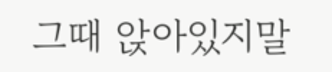그때 앉아있지말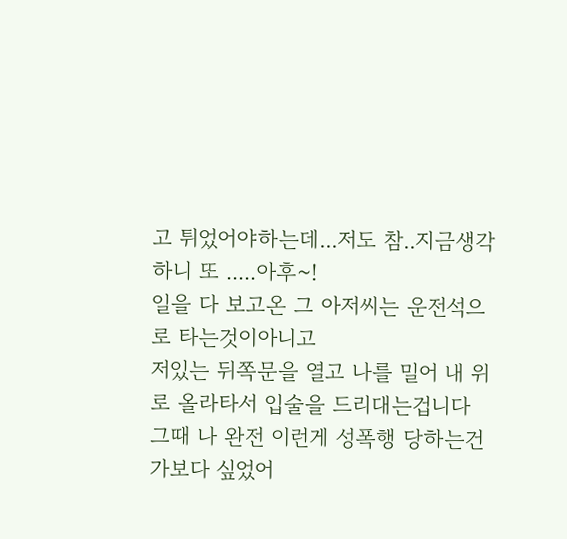고 튀었어야하는데...저도 참..지금생각하니 또 .....아후~!
일을 다 보고온 그 아저씨는 운전석으로 타는것이아니고
저있는 뒤쪽문을 열고 나를 밀어 내 위로 올라타서 입술을 드리대는겁니다
그때 나 완전 이런게 성폭행 당하는건가보다 싶었어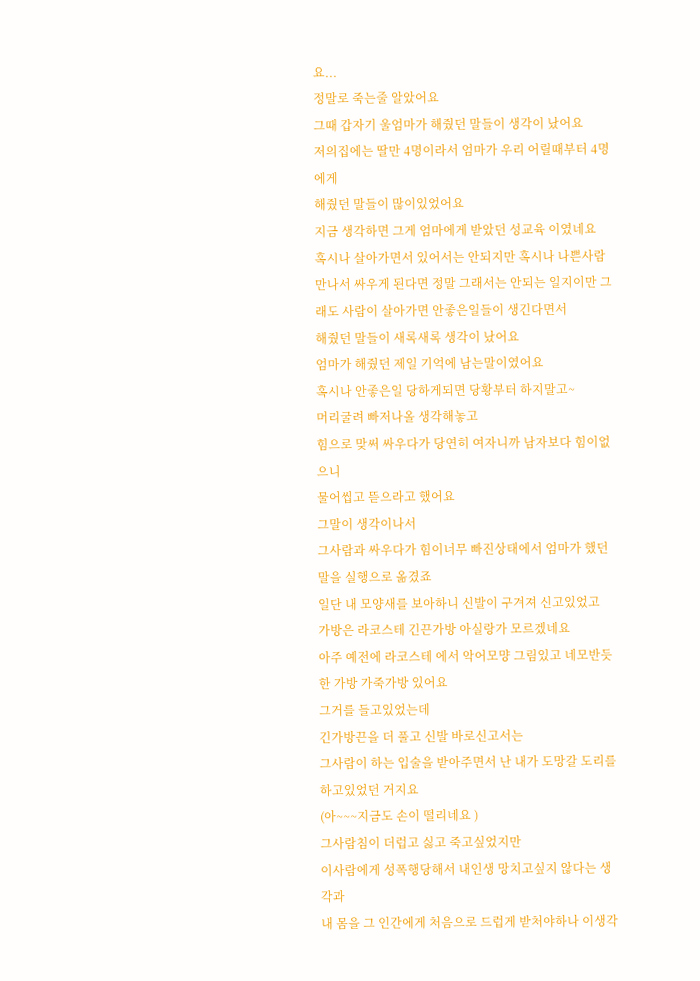요...
정말로 죽는줄 알았어요
그때 갑자기 울엄마가 해줬던 말들이 생각이 났어요
저의집에는 딸만 4명이라서 엄마가 우리 어릴때부터 4명에게
해줬던 말들이 많이있었어요
지금 생각하면 그게 엄마에게 받았던 성교육 이였네요
혹시나 살아가면서 있어서는 안되지만 혹시나 나쁜사람 만나서 싸우게 된다면 정말 그래서는 안되는 일지이만 그래도 사람이 살아가면 안좋은일들이 생긴다면서
해줬던 말들이 새록새록 생각이 났어요
엄마가 해줬던 제일 기억에 남는말이였어요
혹시나 안좋은일 당하게되면 당황부터 하지말고~
머리굴려 빠저나올 생각해놓고
힘으로 맞써 싸우다가 당연히 여자니까 남자보다 힘이없으니
물어씹고 뜯으라고 했어요
그말이 생각이나서
그사람과 싸우다가 힘이너무 빠진상태에서 엄마가 했던말을 실행으로 옮겼죠
일단 내 모양새를 보아하니 신발이 구겨져 신고있었고
가방은 라코스테 긴끈가방 아실랑가 모르겠네요
아주 예전에 라코스테 에서 악어모먕 그림있고 네모반듯한 가방 가죽가방 있어요
그거를 들고있었는데
긴가방끈을 더 풀고 신발 바로신고서는
그사람이 하는 입술을 받아주면서 난 내가 도망갈 도리를 하고있었던 거지요
(아~~~지금도 손이 떨리네요 )
그사람침이 더럽고 싫고 죽고싶었지만
이사람에게 성폭행당해서 내인생 망치고싶지 않다는 생각과
내 몸을 그 인간에게 처음으로 드럽게 받처야하나 이생각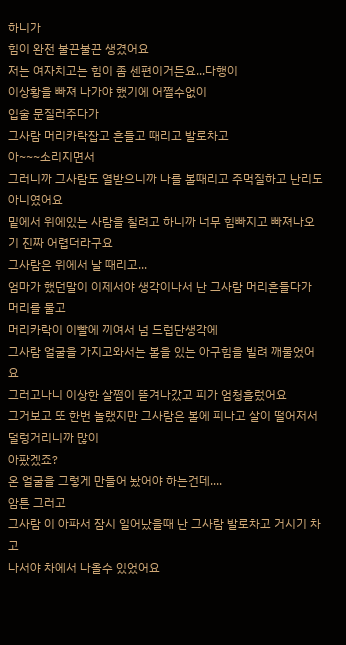하니가
힘이 완전 불끈불끈 생겼어요
저는 여자치고는 힘이 좀 센편이거든요...다행이
이상황을 빠져 나가야 했기에 어쩔수없이
입술 문질러주다가
그사람 머리카락잡고 흔들고 때리고 발로차고
아~~~소리지면서
그러니까 그사람도 열받으니까 나를 볼때리고 주먹질하고 난리도아니였어요
밑에서 위에있는 사람을 칠려고 하니까 너무 힘빠지고 빠져나오기 진짜 어렵더라구요
그사람은 위에서 날 때리고...
엄마가 했던말이 이제서야 생각이나서 난 그사람 머리흔들다가 머리를 물고
머리카락이 이빨에 끼여서 넘 드럽단생각에
그사람 얼굴을 가지고와서는 볼을 있는 아구힘을 빌려 깨물었어요
그러고나니 이상한 살쩜이 뜯겨나갔고 피가 엄청흘렀어요
그거보고 또 한번 놀랬지만 그사람은 볼에 피나고 살이 떨어저서 덜렁거리니까 많이
아팠겠죠?
온 얼굴을 그렇게 만들어 놨어야 하는건데....
암튼 그러고
그사람 이 아파서 잠시 일어났을때 난 그사람 발로차고 거시기 차고
나서야 차에서 나올수 있었어요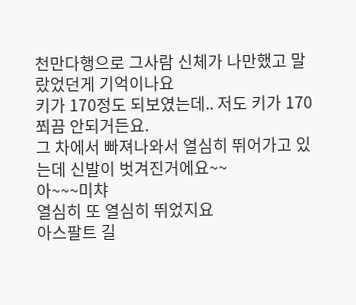천만다행으로 그사람 신체가 나만했고 말랐었던게 기억이나요
키가 170정도 되보였는데.. 저도 키가 170 쬐끔 안되거든요.
그 차에서 빠져나와서 열심히 뛰어가고 있는데 신발이 벗겨진거에요~~
아~~~미챠
열심히 또 열심히 뛰었지요
아스팔트 길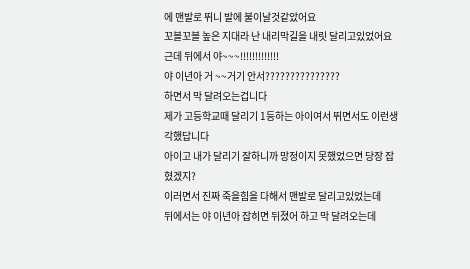에 맨발로 뛰니 발에 불이날것같았어요
꼬블꼬블 높은 지대라 난 내리막길을 내릿 달리고있었어요
근데 뒤에서 야~~~!!!!!!!!!!!!!
야 이년아 거 ~~거기 안서???????????????
하면서 막 달려오는겁니다
제가 고등학교때 달리기 1등하는 아이여서 뛰면서도 이런생각했답니다
아이고 내가 달리기 잘하니까 망정이지 못했었으면 당장 잡혔겠지?
이러면서 진짜 죽을힘을 다해서 맨발로 달리고있었는데
뒤에서는 야 이년아 잡히면 뒤졌어 하고 막 달려오는데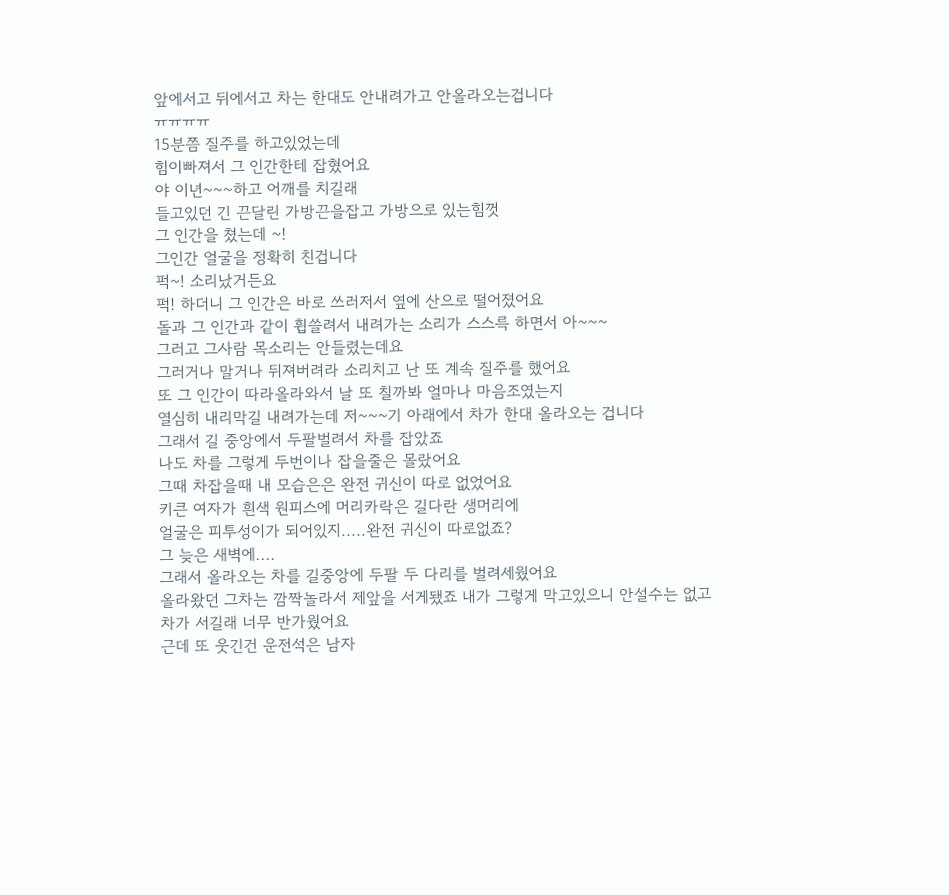앞에서고 뒤에서고 차는 한대도 안내려가고 안올라오는겁니다
ㅠㅠㅠㅠ
15분쯤 질주를 하고있었는데
힘이빠져서 그 인간한테 잡혔어요
야 이년~~~하고 어깨를 치길래
들고있던 긴 끈달린 가방끈을잡고 가방으로 있는힘껏
그 인간을 쳤는데 ~!
그인간 얼굴을 정확히 친겁니다
퍽~! 소리났거든요
퍽! 하더니 그 인간은 바로 쓰러저서 옆에 산으로 떨어졌어요
돌과 그 인간과 같이 휩쓸려서 내려가는 소리가 스스륵 하면서 아~~~
그러고 그사람 목소리는 안들렸는데요
그러거나 말거나 뒤져버려라 소리치고 난 또 계속 질주를 했어요
또 그 인간이 따라올라와서 날 또 칠까봐 얼마나 마음조였는지
열심히 내리막길 내려가는데 저~~~기 아래에서 차가 한대 올라오는 겁니다
그래서 길 중앙에서 두팔벌려서 차를 잡았죠
나도 차를 그렇게 두번이나 잡을줄은 몰랐어요
그때 차잡을때 내 모습은은 완전 귀신이 따로 없었어요
키큰 여자가 흰색 원피스에 머리카락은 길다란 생머리에
얼굴은 피투성이가 되어있지.....완전 귀신이 따로없죠?
그 늦은 새벽에....
그래서 올라오는 차를 길중앙에 두팔 두 다리를 벌려세웠어요
올라왔던 그차는 깜짝놀라서 제앞을 서게됐죠 내가 그렇게 막고있으니 안설수는 없고
차가 서길래 너무 반가웠어요
근데 또 웃긴건 운전석은 남자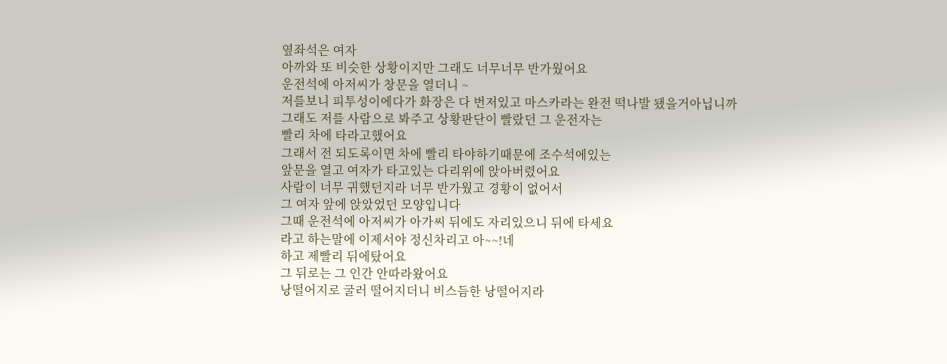옆좌석은 여자
아까와 또 비슷한 상황이지만 그래도 너무너무 반가웠어요
운전석에 아저씨가 창문을 열더니 ~
저를보니 피투성이에다가 화장은 다 번저있고 마스카라는 완전 떡나발 됐을거아닙니까
그래도 저를 사람으로 봐주고 상황판단이 빨랐던 그 운전자는
빨리 차에 타라고했어요
그래서 전 되도록이면 차에 빨리 타야하기때문에 조수석에있는
앞문을 열고 여자가 타고있는 다리위에 앉아버렸어요
사람이 너무 귀했던지라 너무 반가웠고 경황이 없어서
그 여자 앞에 앉았었던 모양입니다
그때 운전석에 아저씨가 아가씨 뒤에도 자리있으니 뒤에 타세요
라고 하는말에 이제서야 정신차리고 아~~!네
하고 제빨리 뒤에탔어요
그 뒤로는 그 인간 안따라왔어요
낭떨어지로 굴러 떨어지더니 비스듬한 낭떨어지라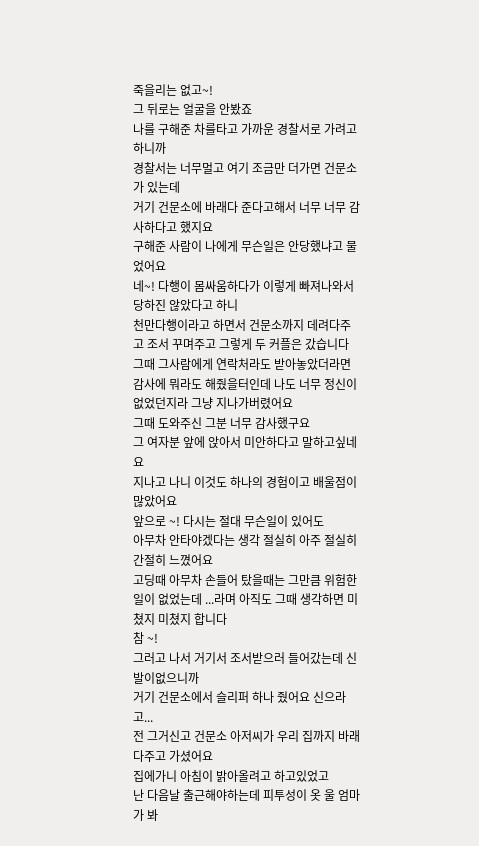죽을리는 없고~!
그 뒤로는 얼굴을 안봤죠
나를 구해준 차를타고 가까운 경찰서로 가려고하니까
경찰서는 너무멀고 여기 조금만 더가면 건문소가 있는데
거기 건문소에 바래다 준다고해서 너무 너무 감사하다고 했지요
구해준 사람이 나에게 무슨일은 안당했냐고 물었어요
네~! 다행이 몸싸움하다가 이렇게 빠져나와서 당하진 않았다고 하니
천만다행이라고 하면서 건문소까지 데려다주고 조서 꾸며주고 그렇게 두 커플은 갔습니다
그때 그사람에게 연락처라도 받아놓았더라면
감사에 뭐라도 해줬을터인데 나도 너무 정신이 없었던지라 그냥 지나가버렸어요
그때 도와주신 그분 너무 감사했구요
그 여자분 앞에 앉아서 미안하다고 말하고싶네요
지나고 나니 이것도 하나의 경험이고 배울점이 많았어요
앞으로 ~! 다시는 절대 무슨일이 있어도
아무차 안타야겠다는 생각 절실히 아주 절실히 간절히 느꼈어요
고딩때 아무차 손들어 탔을때는 그만큼 위험한일이 없었는데 ...라며 아직도 그때 생각하면 미쳤지 미쳤지 합니다
참 ~!
그러고 나서 거기서 조서받으러 들어갔는데 신발이없으니까
거기 건문소에서 슬리퍼 하나 줬어요 신으라고...
전 그거신고 건문소 아저씨가 우리 집까지 바래다주고 가셨어요
집에가니 아침이 밝아올려고 하고있었고
난 다음날 출근해야하는데 피투성이 옷 울 엄마가 봐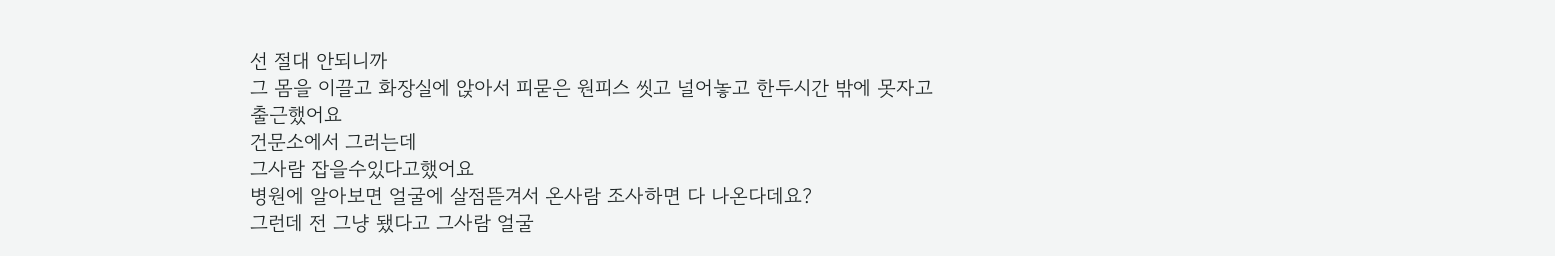선 절대 안되니까
그 몸을 이끌고 화장실에 앉아서 피묻은 원피스 씻고 널어놓고 한두시간 밖에 못자고
출근했어요
건문소에서 그러는데
그사람 잡을수있다고했어요
병원에 알아보면 얼굴에 살점뜯겨서 온사람 조사하면 다 나온다데요?
그런데 전 그냥 됐다고 그사람 얼굴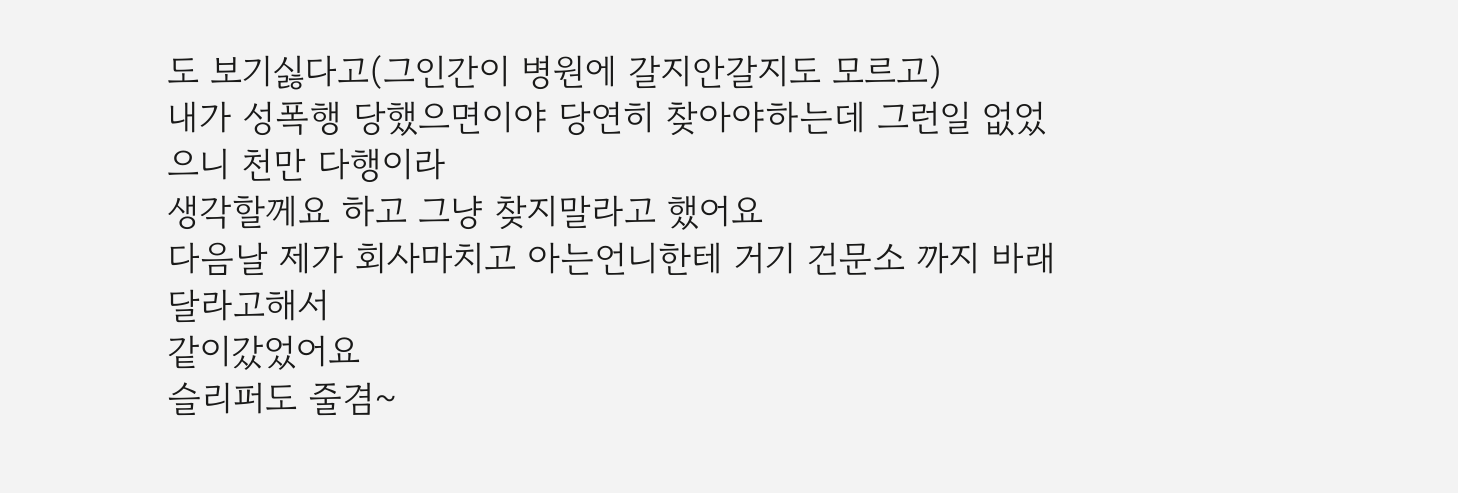도 보기싫다고(그인간이 병원에 갈지안갈지도 모르고)
내가 성폭행 당했으면이야 당연히 찾아야하는데 그런일 없었으니 천만 다행이라
생각할께요 하고 그냥 찾지말라고 했어요
다음날 제가 회사마치고 아는언니한테 거기 건문소 까지 바래달라고해서
같이갔었어요
슬리퍼도 줄겸~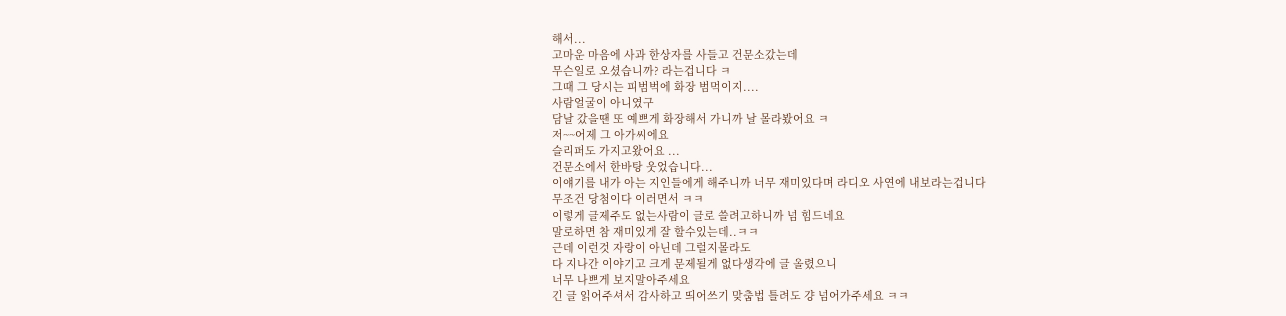해서...
고마운 마음에 사과 한상자를 사들고 건문소갔는데
무슨일로 오셨습니까? 라는겁니다 ㅋ
그때 그 당시는 피범벅에 화장 범먹이지....
사람얼굴이 아니였구
담날 갔을땐 또 예쁘게 화장해서 가니까 날 몰라봤어요 ㅋ
저~~어제 그 아가씨에요
슬리퍼도 가지고왔어요 ...
건문소에서 한바탕 웃었습니다...
이얘기를 내가 아는 지인들에게 해주니까 너무 재미있다며 라디오 사연에 내보라는겁니다
무조건 당첨이다 이러면서 ㅋㅋ
이렇게 글제주도 없는사람이 글로 쓸려고하니까 넘 힘드네요
말로하면 참 재미있게 잘 할수있는데..ㅋㅋ
근데 이런것 자랑이 아닌데 그럴지몰라도
다 지나간 이야기고 크게 문제될게 없다생각에 글 올렸으니
너무 나쁘게 보지말아주세요
긴 글 읽어주셔서 감사하고 띄어쓰기 맞춤법 틀려도 걍 넘어가주세요 ㅋㅋ